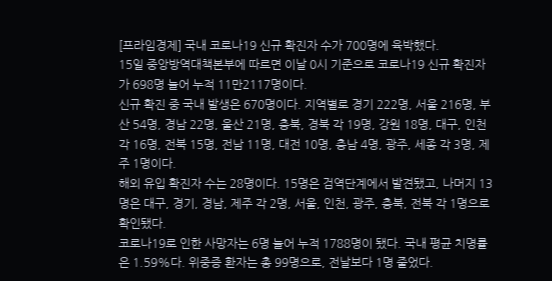[프라임경제] 국내 코로나19 신규 확진자 수가 700명에 육박했다.
15일 중앙방역대책본부에 따르면 이날 0시 기준으로 코로나19 신규 확진자가 698명 늘어 누적 11만2117명이다.
신규 확진 중 국내 발생은 670명이다. 지역별로 경기 222명, 서울 216명, 부산 54명, 경남 22명, 울산 21명, 충북, 경북 각 19명, 강원 18명, 대구, 인천 각 16명, 전북 15명, 전남 11명, 대전 10명, 충남 4명, 광주, 세종 각 3명, 제주 1명이다.
해외 유입 확진자 수는 28명이다. 15명은 검역단계에서 발견됐고, 나머지 13명은 대구, 경기, 경남, 제주 각 2명, 서울, 인천, 광주, 충북, 전북 각 1명으로 확인됐다.
코로나19로 인한 사망자는 6명 늘어 누적 1788명이 됐다. 국내 평균 치명률은 1.59%다. 위중증 환자는 총 99명으로, 전날보다 1명 줄었다.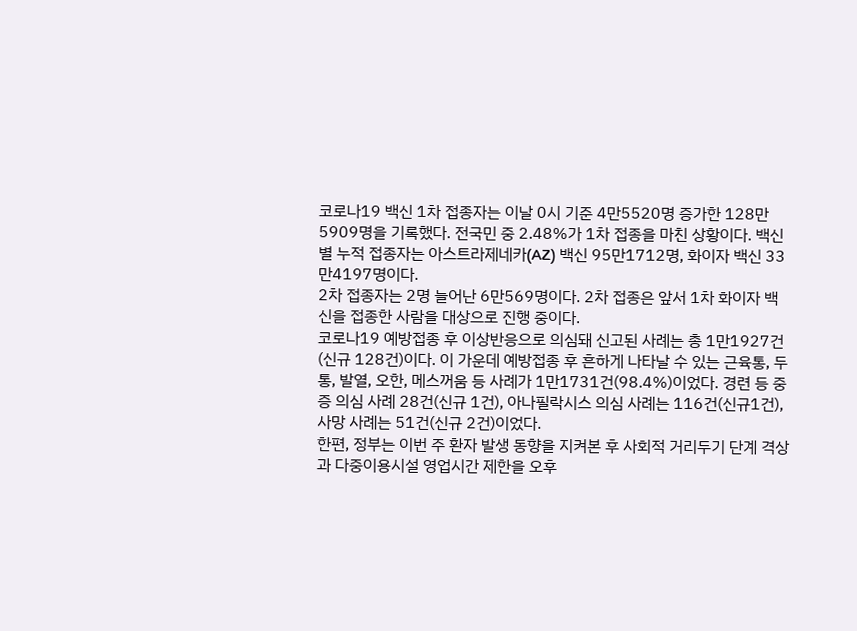코로나19 백신 1차 접종자는 이날 0시 기준 4만5520명 증가한 128만5909명을 기록했다. 전국민 중 2.48%가 1차 접종을 마친 상황이다. 백신별 누적 접종자는 아스트라제네카(AZ) 백신 95만1712명, 화이자 백신 33만4197명이다.
2차 접종자는 2명 늘어난 6만569명이다. 2차 접종은 앞서 1차 화이자 백신을 접종한 사람을 대상으로 진행 중이다.
코로나19 예방접종 후 이상반응으로 의심돼 신고된 사례는 총 1만1927건(신규 128건)이다. 이 가운데 예방접종 후 흔하게 나타날 수 있는 근육통, 두통, 발열, 오한, 메스꺼움 등 사례가 1만1731건(98.4%)이었다. 경련 등 중증 의심 사례 28건(신규 1건), 아나필락시스 의심 사례는 116건(신규1건), 사망 사례는 51건(신규 2건)이었다.
한편, 정부는 이번 주 환자 발생 동향을 지켜본 후 사회적 거리두기 단계 격상과 다중이용시설 영업시간 제한을 오후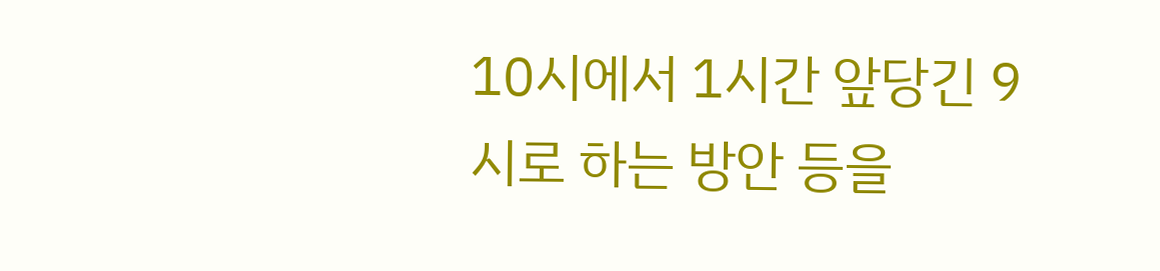10시에서 1시간 앞당긴 9시로 하는 방안 등을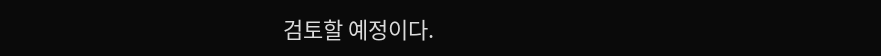검토할 예정이다.